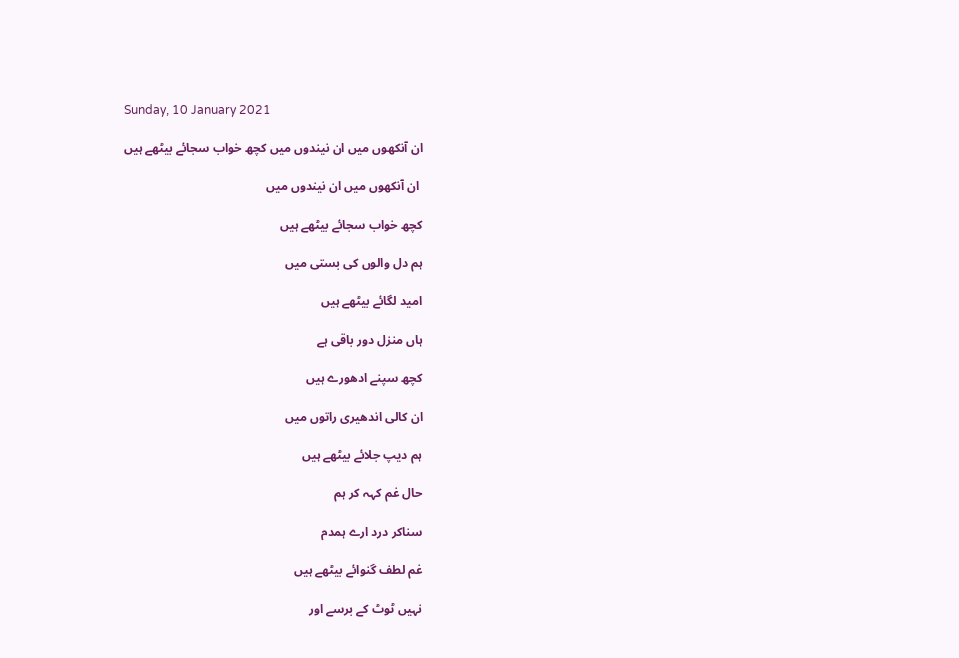Sunday, 10 January 2021

ان آنکھوں میں ان نیندوں میں کچھ خواب سجائے بیٹھے ہیں

 ان آنکھوں میں ان نیندوں میں

کچھ خواب سجائے بیٹھے ہیں

ہم دل والوں کی بستی میں

امید لگائے بیٹھے ہیں

ہاں منزل دور باقی ہے

کچھ سپنے ادھورے ہیں

ان کالی اندھیری راتوں میں

ہم دیپ جلائے بیٹھے ہیں

حال غم کہہ کر ہم

سناکر درد ارے ہمدم

غم لطف گنوائے بیٹھے ہیں

نہیں ٹوٹ کے برسے اور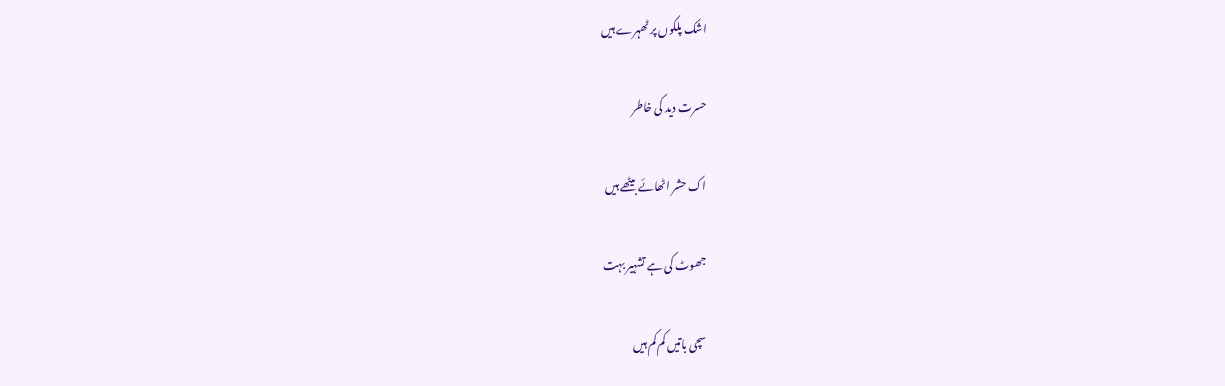اشک پلکوں پر ٹھہرے ہیں

حسرت دید کی خاطر

اک حشر اٹھائے بیٹھے ہیں

جھوٹ کی ہے تشہیر بہت

سچی باتیں کم کم ہیں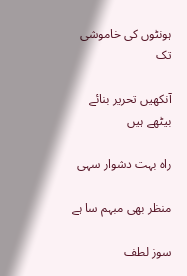ہونٹوں کی خاموشی تک

آنکھیں تحریر بنائے بیٹھے ہیں

راہ بہت دشوار سہی

منظر بھی مبہم سا ہے

سوز لطف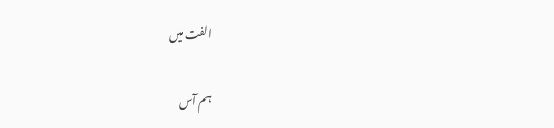الفت میں

ہم آس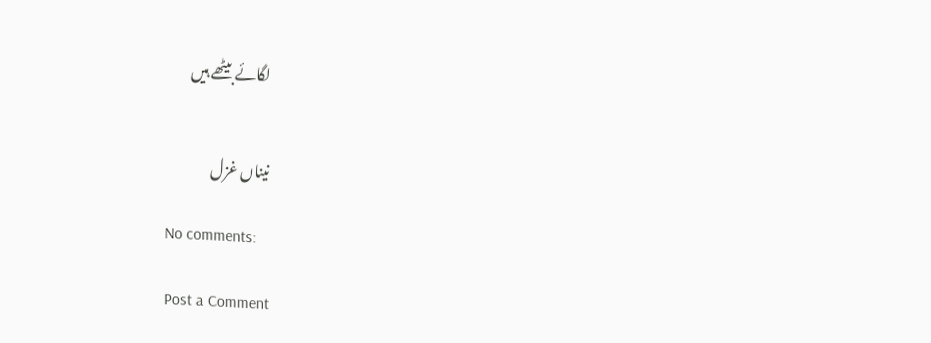لگائے بیٹھے ہیں


نیناں غزل

No comments:

Post a Comment